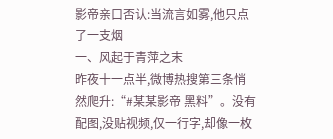影帝亲口否认:当流言如雾,他只点了一支烟
一、风起于青萍之末
昨夜十一点半,微博热搜第三条悄然爬升:“#某某影帝 黑料”。没有配图,没贴视频,仅一行字,却像一枚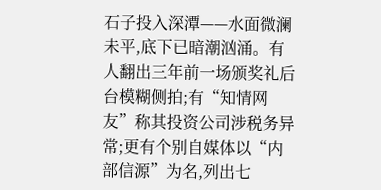石子投入深潭——水面微澜未平,底下已暗潮汹涌。有人翻出三年前一场颁奖礼后台模糊侧拍;有“知情网友”称其投资公司涉税务异常;更有个别自媒体以“内部信源”为名,列出七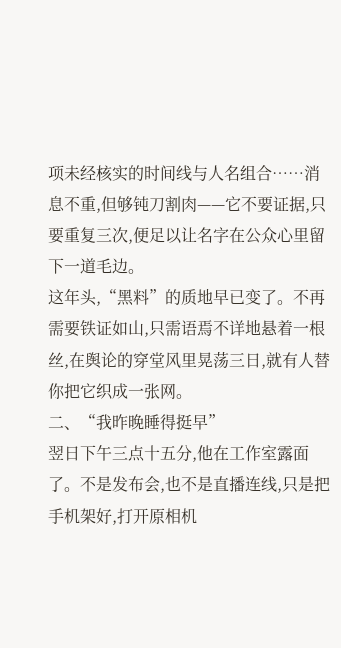项未经核实的时间线与人名组合……消息不重,但够钝刀割肉——它不要证据,只要重复三次,便足以让名字在公众心里留下一道毛边。
这年头,“黑料”的质地早已变了。不再需要铁证如山,只需语焉不详地悬着一根丝,在舆论的穿堂风里晃荡三日,就有人替你把它织成一张网。
二、“我昨晚睡得挺早”
翌日下午三点十五分,他在工作室露面了。不是发布会,也不是直播连线,只是把手机架好,打开原相机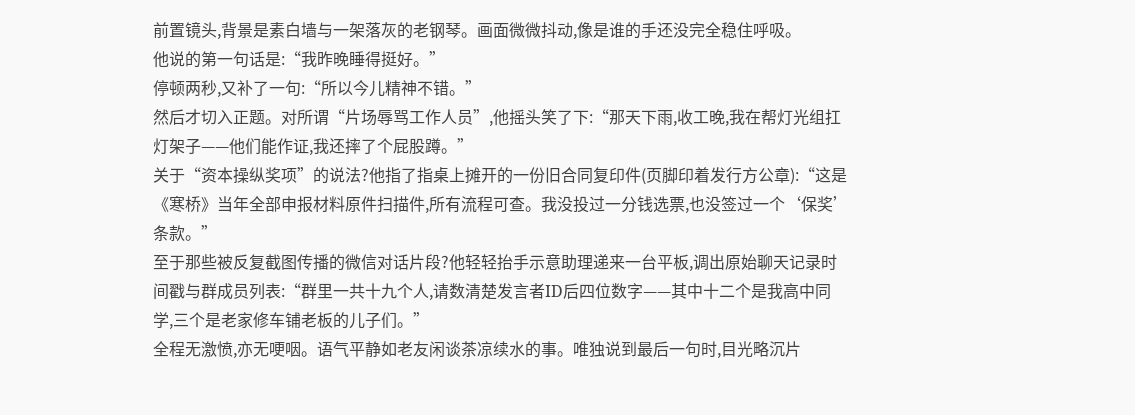前置镜头,背景是素白墙与一架落灰的老钢琴。画面微微抖动,像是谁的手还没完全稳住呼吸。
他说的第一句话是:“我昨晚睡得挺好。”
停顿两秒,又补了一句:“所以今儿精神不错。”
然后才切入正题。对所谓“片场辱骂工作人员”,他摇头笑了下:“那天下雨,收工晚,我在帮灯光组扛灯架子——他们能作证,我还摔了个屁股蹲。”
关于“资本操纵奖项”的说法?他指了指桌上摊开的一份旧合同复印件(页脚印着发行方公章):“这是《寒桥》当年全部申报材料原件扫描件,所有流程可查。我没投过一分钱选票,也没签过一个‘保奖’条款。”
至于那些被反复截图传播的微信对话片段?他轻轻抬手示意助理递来一台平板,调出原始聊天记录时间戳与群成员列表:“群里一共十九个人,请数清楚发言者ID后四位数字——其中十二个是我高中同学,三个是老家修车铺老板的儿子们。”
全程无激愤,亦无哽咽。语气平静如老友闲谈茶凉续水的事。唯独说到最后一句时,目光略沉片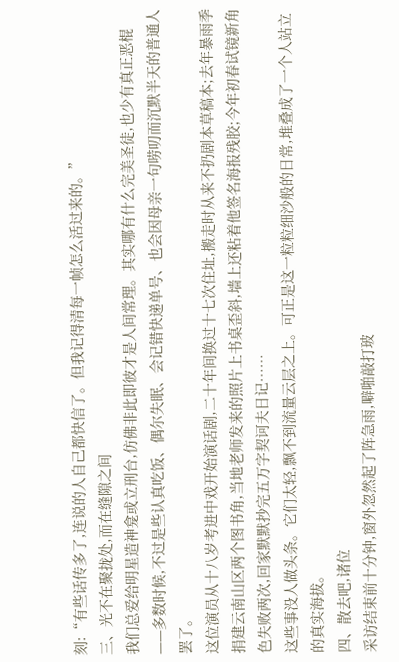刻:“有些话传多了,连说的人自己都快信了。但我记得清每一帧怎么活过来的。”
三、光不在聚拢处,而在缝隙之间
我们总爱给明星造神龛或立刑台,仿佛非此即彼才是人间常理。其实哪有什么完美圣徒,也少有真正恶棍——多数时候,不过是些认真吃饭、偶尔失眠、会记错快递单号、也会因母亲一句唠叨而沉默半天的普通人罢了。
这位演员从十八岁考进中戏开始演话剧,二十年间换过十七次住址,搬走时从来不扔剧本草稿本;去年暴雨季捐建云南山区两个图书角,当地老师发来的照片上书桌歪斜,墙上还粘着他签名海报残胶;今年初春试镜新角色失败两次,回家默默抄完五万字契诃夫日记……
这些事没人做头条。它们太轻,飘不到流量云层之上。可正是这一粒粒细沙般的日常,堆叠成了一个人站立的真实海拔。
四、散去吧,诸位
采访结束前十分钟,窗外忽然起了阵急雨,噼啪敲打玻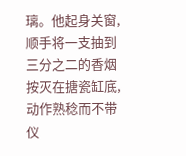璃。他起身关窗,顺手将一支抽到三分之二的香烟按灭在搪瓷缸底,动作熟稔而不带仪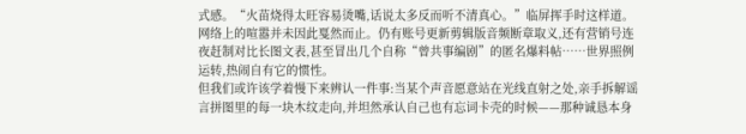式感。“火苗烧得太旺容易烫嘴,话说太多反而听不清真心。”临屏挥手时这样道。
网络上的喧嚣并未因此戛然而止。仍有账号更新剪辑版音频断章取义,还有营销号连夜赶制对比长图文表,甚至冒出几个自称“曾共事编剧”的匿名爆料帖……世界照例运转,热闹自有它的惯性。
但我们或许该学着慢下来辨认一件事:当某个声音愿意站在光线直射之处,亲手拆解谣言拼图里的每一块木纹走向,并坦然承认自己也有忘词卡壳的时候——那种诚恳本身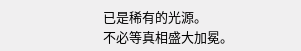已是稀有的光源。
不必等真相盛大加冕。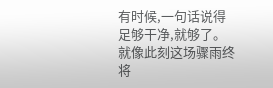有时候,一句话说得足够干净,就够了。
就像此刻这场骤雨终将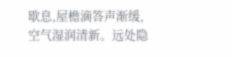歇息,屋檐滴答声渐缓,空气湿润清新。远处隐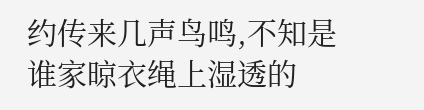约传来几声鸟鸣,不知是谁家晾衣绳上湿透的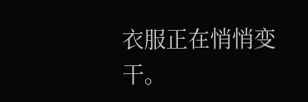衣服正在悄悄变干。